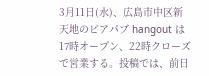3月11日(水)、広島市中区新天地のビアパブ hangout は17時オープン、22時クローズで営業する。投稿では、前日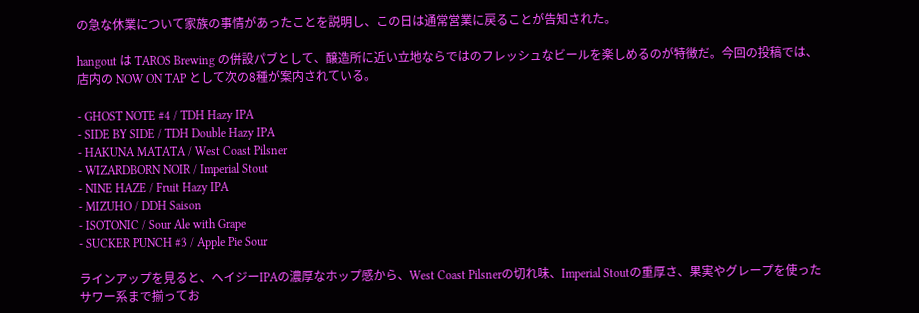の急な休業について家族の事情があったことを説明し、この日は通常営業に戻ることが告知された。

hangout は TAROS Brewing の併設パブとして、醸造所に近い立地ならではのフレッシュなビールを楽しめるのが特徴だ。今回の投稿では、店内の NOW ON TAP として次の8種が案内されている。

- GHOST NOTE #4 / TDH Hazy IPA
- SIDE BY SIDE / TDH Double Hazy IPA
- HAKUNA MATATA / West Coast Pilsner
- WIZARDBORN NOIR / Imperial Stout
- NINE HAZE / Fruit Hazy IPA
- MIZUHO / DDH Saison
- ISOTONIC / Sour Ale with Grape
- SUCKER PUNCH #3 / Apple Pie Sour

ラインアップを見ると、ヘイジーIPAの濃厚なホップ感から、West Coast Pilsnerの切れ味、Imperial Stoutの重厚さ、果実やグレープを使ったサワー系まで揃ってお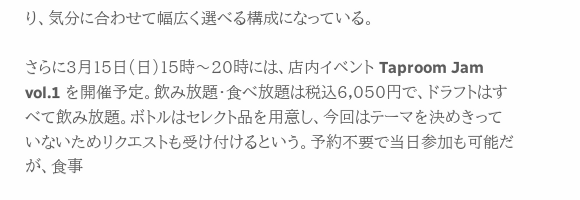り、気分に合わせて幅広く選べる構成になっている。

さらに3月15日(日)15時〜20時には、店内イベント Taproom Jam vol.1 を開催予定。飲み放題・食べ放題は税込6,050円で、ドラフトはすべて飲み放題。ボトルはセレクト品を用意し、今回はテーマを決めきっていないためリクエストも受け付けるという。予約不要で当日参加も可能だが、食事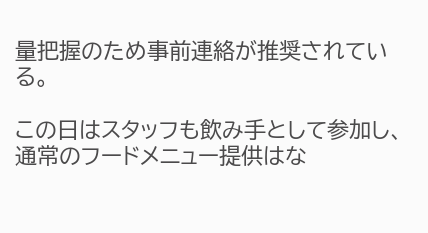量把握のため事前連絡が推奨されている。

この日はスタッフも飲み手として参加し、通常のフードメニュー提供はな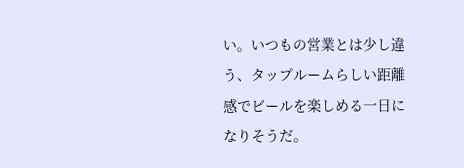い。いつもの営業とは少し違う、タップルームらしい距離感でビールを楽しめる一日になりそうだ。